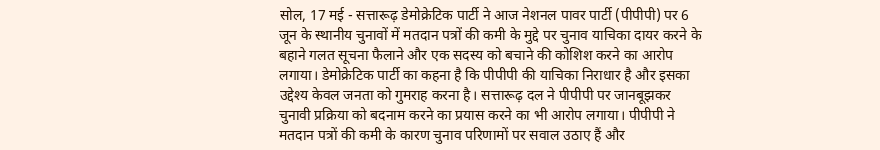सोल, 17 मई - सत्तारूढ़ डेमोक्रेटिक पार्टी ने आज नेशनल पावर पार्टी (पीपीपी) पर 6 जून के स्थानीय चुनावों में मतदान पत्रों की कमी के मुद्दे पर चुनाव याचिका दायर करने के बहाने गलत सूचना फैलाने और एक सदस्य को बचाने की कोशिश करने का आरोप लगाया। डेमोक्रेटिक पार्टी का कहना है कि पीपीपी की याचिका निराधार है और इसका उद्देश्य केवल जनता को गुमराह करना है। सत्तारूढ़ दल ने पीपीपी पर जानबूझकर चुनावी प्रक्रिया को बदनाम करने का प्रयास करने का भी आरोप लगाया। पीपीपी ने मतदान पत्रों की कमी के कारण चुनाव परिणामों पर सवाल उठाए हैं और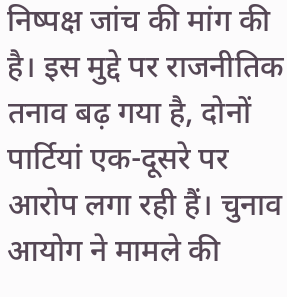निष्पक्ष जांच की मांग की है। इस मुद्दे पर राजनीतिक तनाव बढ़ गया है, दोनों पार्टियां एक-दूसरे पर आरोप लगा रही हैं। चुनाव आयोग ने मामले की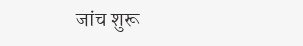जांच शुरू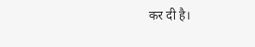कर दी है।